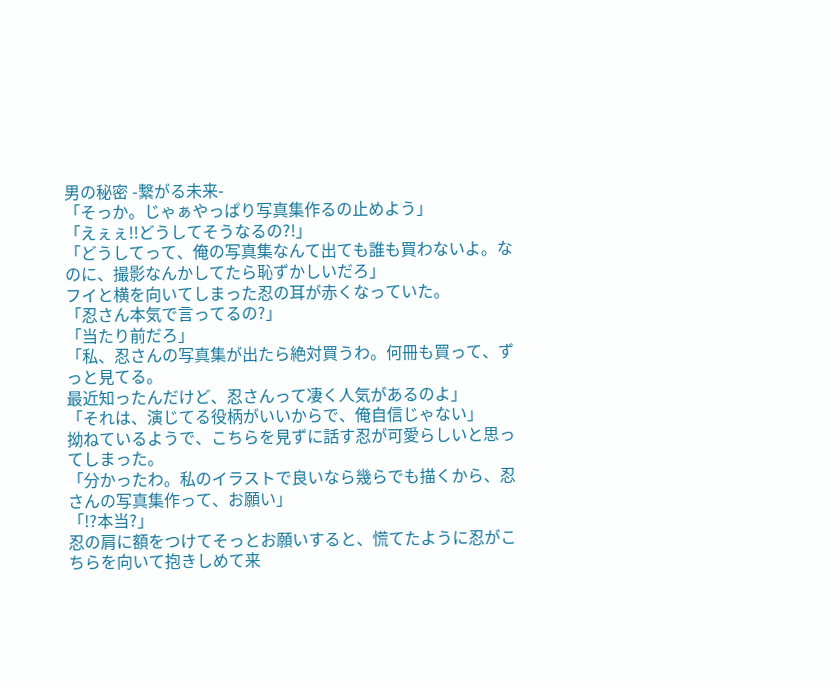男の秘密 -繋がる未来-
「そっか。じゃぁやっぱり写真集作るの止めよう」
「えぇぇ!!どうしてそうなるの?!」
「どうしてって、俺の写真集なんて出ても誰も買わないよ。なのに、撮影なんかしてたら恥ずかしいだろ」
フイと横を向いてしまった忍の耳が赤くなっていた。
「忍さん本気で言ってるの?」
「当たり前だろ」
「私、忍さんの写真集が出たら絶対買うわ。何冊も買って、ずっと見てる。
最近知ったんだけど、忍さんって凄く人気があるのよ」
「それは、演じてる役柄がいいからで、俺自信じゃない」
拗ねているようで、こちらを見ずに話す忍が可愛らしいと思ってしまった。
「分かったわ。私のイラストで良いなら幾らでも描くから、忍さんの写真集作って、お願い」
「!?本当?」
忍の肩に額をつけてそっとお願いすると、慌てたように忍がこちらを向いて抱きしめて来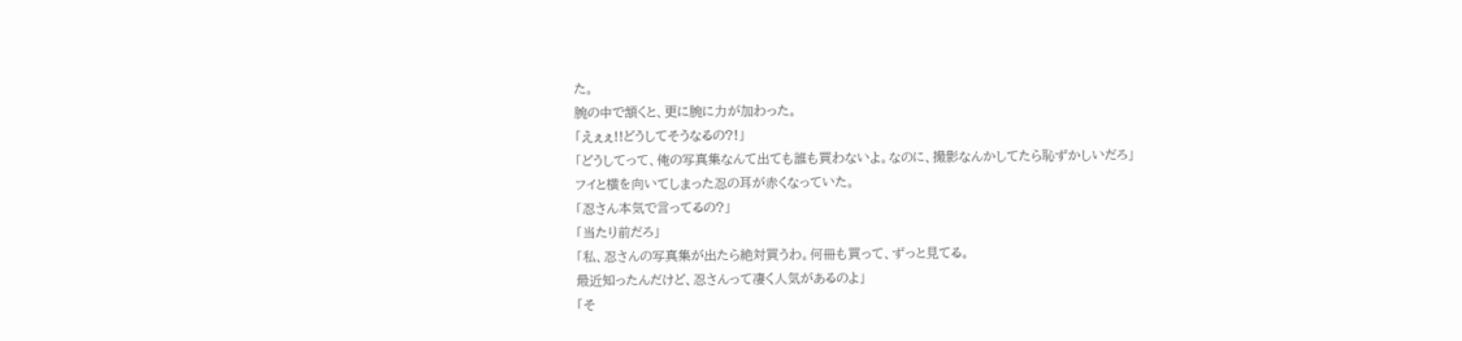た。
腕の中で頷くと、更に腕に力が加わった。
「えぇぇ!!どうしてそうなるの?!」
「どうしてって、俺の写真集なんて出ても誰も買わないよ。なのに、撮影なんかしてたら恥ずかしいだろ」
フイと横を向いてしまった忍の耳が赤くなっていた。
「忍さん本気で言ってるの?」
「当たり前だろ」
「私、忍さんの写真集が出たら絶対買うわ。何冊も買って、ずっと見てる。
最近知ったんだけど、忍さんって凄く人気があるのよ」
「そ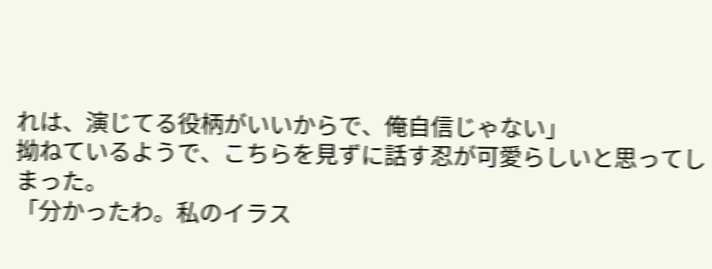れは、演じてる役柄がいいからで、俺自信じゃない」
拗ねているようで、こちらを見ずに話す忍が可愛らしいと思ってしまった。
「分かったわ。私のイラス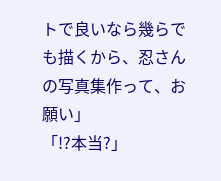トで良いなら幾らでも描くから、忍さんの写真集作って、お願い」
「!?本当?」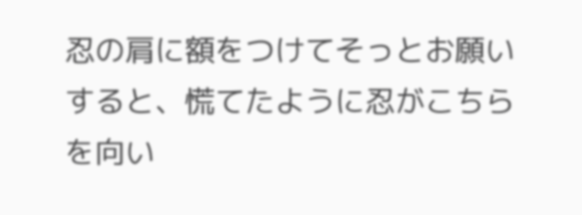忍の肩に額をつけてそっとお願いすると、慌てたように忍がこちらを向い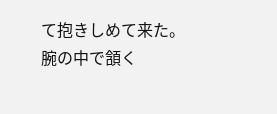て抱きしめて来た。
腕の中で頷く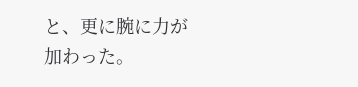と、更に腕に力が加わった。